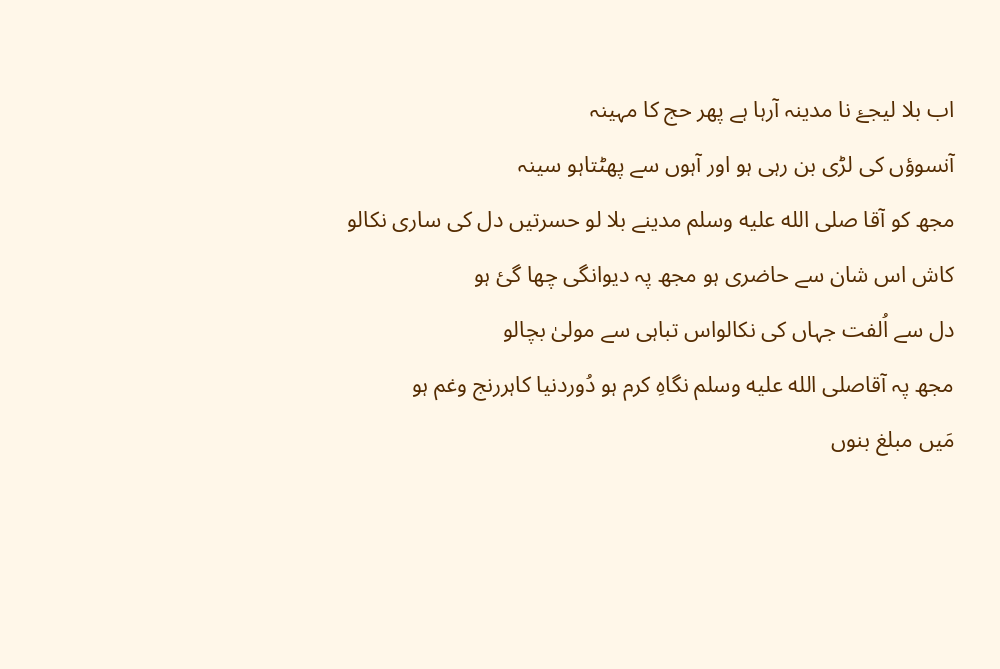اب بلا لیجۓ نا مدینہ آرہا ہے پھر حج کا مہینہ
آنسوؤں کی لڑی بن رہی ہو اور آہوں سے پھٹتاہو سینہ
مجھ کو آقا صلى الله عليه وسلم مدینے بلا لو حسرتیں دل کی ساری نکالو
کاش اس شان سے حاضری ہو مجھ پہ دیوانگی چھا گئ ہو
دل سے اُلفت جہاں کی نکالواس تباہی سے مولیٰ بچالو
مجھ پہ آقاصلى الله عليه وسلم نگاہِ کرم ہو دُوردنیا کاہررنج وغم ہو
مَیں مبلغ بنوں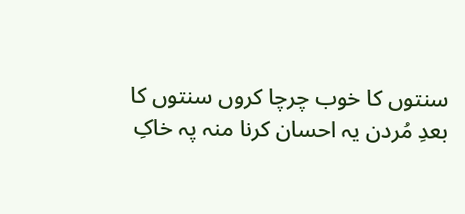سنتوں کا خوب چرچا کروں سنتوں کا
بعدِ مُردن یہ احسان کرنا منہ پہ خاکِ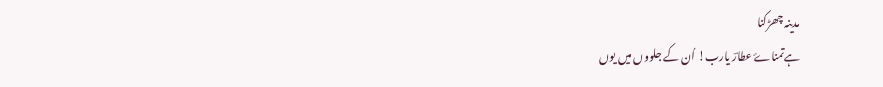مدینہ چھڑکنا
ہےتمناۓ عطارؔ یارب! اُن کے جلووں میں یوں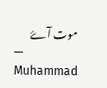موت آۓ
— Muhammad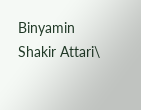Binyamin Shakir Attari\